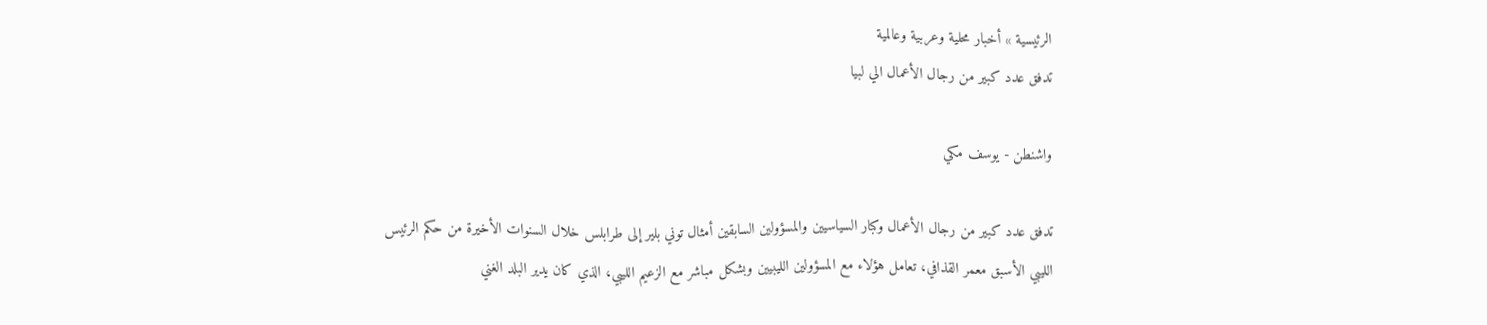الرئيسية » أخبار محلية وعربية وعالمية
تدفق عدد كبير من رجال الأعمال الي لبيا

واشنطن - يوسف مكي

تدفق عدد كبير من رجال الأعمال وكبار السياسيين والمسؤولين السابقين أمثال توني بلير إلى طرابلس خلال السنوات الأخيرة من حكم الرئيس الليبي الأسبق معمر القذافي، تعامل هؤلاء مع المسؤولين الليبيين وبشكل مباشر مع الزعيم الليبي، الذي كان يدير البلد الغني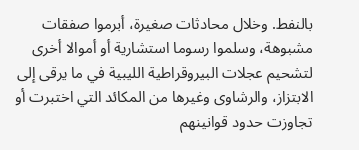بالنفط. وخلال محادثات صغيرة، أبرموا صفقات مشبوهة، وسلموا رسوما استشارية أو أموالا أخرى لتشحيم عجلات البيروقراطية الليبية في ما يرقى إلى الابتزاز، والرشاوى وغيرها من المكائد التي اختبرت أو تجاوزت حدود قوانينهم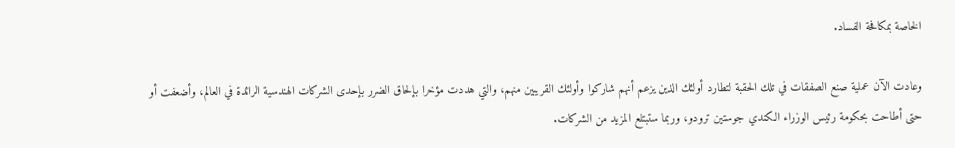الخاصة بمكافحة الفساد.

وعادت الآن عملية صنع الصفقات في تلك الحقبة لتطارد أولئك الذين يزعم أنهم شاركوا وأولئك القريبين منهم، والتي هددت مؤخرا بإلحاق الضرر بإحدى الشركات الهندسية الرائدة في العالم، وأضعفت أو حتى أطاحت بحكومة رئيس الوزراء الكندي جوستين ترودو، وربما ستبتلع المزيد من الشركات.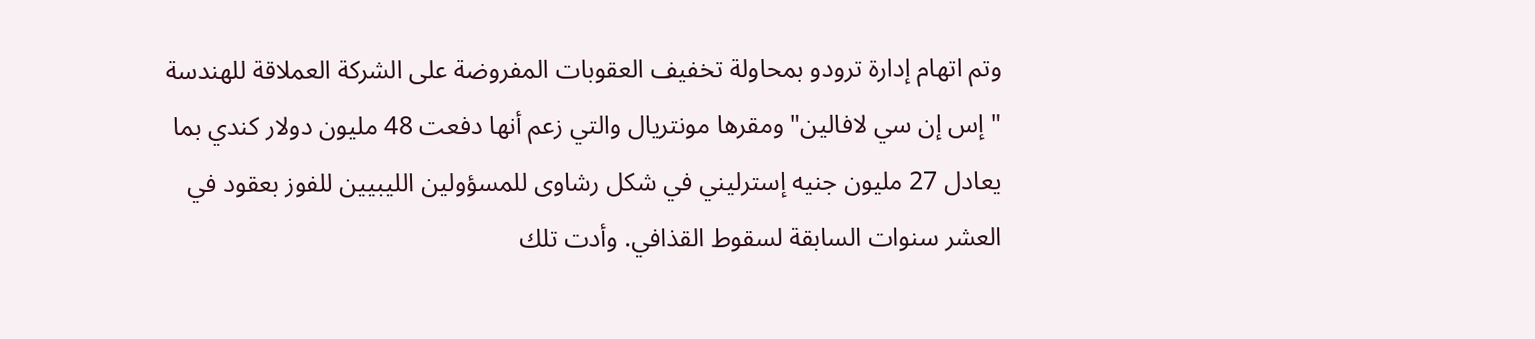وتم اتهام إدارة ترودو بمحاولة تخفيف العقوبات المفروضة على الشركة العملاقة للهندسة "إس إن سي لافالين" ومقرها مونتريال والتي زعم أنها دفعت 48 مليون دولار كندي بما يعادل 27 مليون جنيه إسترليني في شكل رشاوى للمسؤولين الليبيين للفوز بعقود في العشر سنوات السابقة لسقوط القذافي. وأدت تلك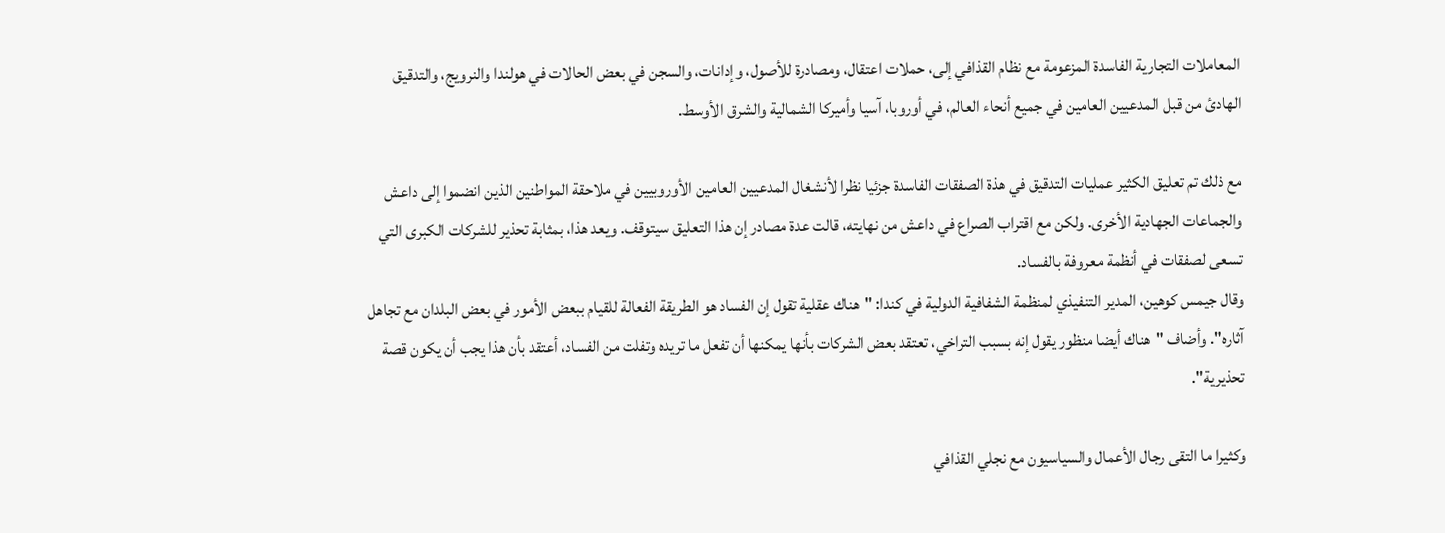المعاملات التجارية الفاسدة المزعومة مع نظام القذافي إلى، حملات اعتقال، ومصادرة للأصول، وإدانات، والسجن في بعض الحالات في هولندا والنرويج، والتدقيق الهادئ من قبل المدعيين العامين في جميع أنحاء العالم، في أوروبا، آسيا وأميركا الشمالية والشرق الأوسط.

مع ذلك تم تعليق الكثير عمليات التدقيق في هذة الصفقات الفاسدة جزئيا نظرا لأنشغال المدعيين العامين الأوروبيين في ملاحقة المواطنين الذين انضموا إلى داعش والجماعات الجهادية الأخرى. ولكن مع اقتراب الصراع في داعش من نهايته، قالت عدة مصادر إن هذا التعليق سيتوقف. ويعد هذا، بمثابة تحذير للشركات الكبرى التي تسعى لصفقات في أنظمة معروفة بالفساد.
وقال جيمس كوهين، المدير التنفيذي لمنظمة الشفافية الدولية في كندا: "هناك عقلية تقول إن الفساد هو الطريقة الفعالة للقيام ببعض الأمور في بعض البلدان مع تجاهل آثاره". وأضاف "هناك أيضا منظور يقول إنه بسبب التراخي، تعتقد بعض الشركات بأنها يمكنها أن تفعل ما تريده وتفلت من الفساد، أعتقد بأن هذا يجب أن يكون قصة تحذيرية".

وكثيرا ما التقى رجال الأعمال والسياسيون مع نجلي القذافي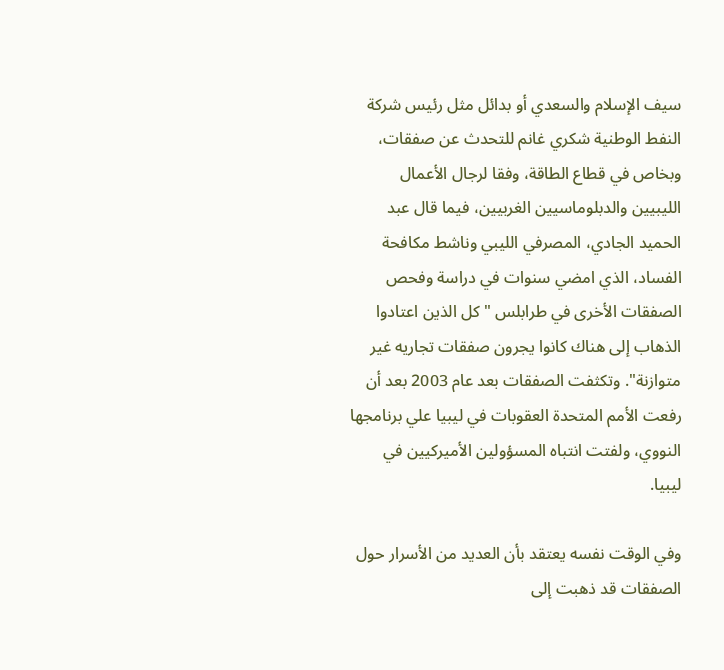سيف الإسلام والسعدي أو بدائل مثل رئيس شركة النفط الوطنية شكري غانم للتحدث عن صفقات، وبخاص في قطاع الطاقة، وفقا لرجال الأعمال الليبيين والدبلوماسيين الغربيين، فيما قال عبد الحميد الجادي، المصرفي الليبي وناشط مكافحة الفساد، الذي امضي سنوات في دراسة وفحص الصفقات الأخرى في طرابلس "كل الذين اعتادوا الذهاب إلى هناك كانوا يجرون صفقات تجاريه غير متوازنة". وتكثفت الصفقات بعد عام 2003 بعد أن رفعت الأمم المتحدة العقوبات في ليبيا علي برنامجها النووي، ولفتت انتباه المسؤولين الأميركيين في ليبيا.

وفي الوقت نفسه يعتقد بأن العديد من الأسرار حول الصفقات قد ذهبت إلى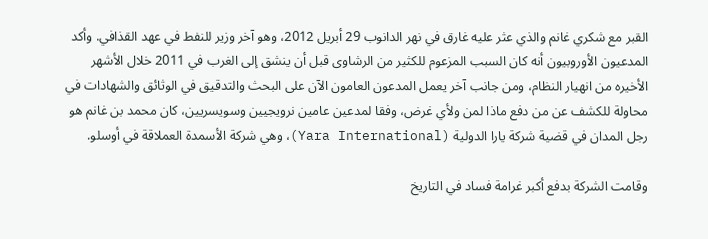القبر مع شكري غانم والذي عثر عليه غارق في نهر الدانوب 29 أبريل 2012، وهو آخر وزير للنفط في عهد القذافي. وأكد المدعيون الأوروبيون أنه كان السبب المزعوم للكثير من الرشاوى قبل أن ينشق إلى الغرب في 2011 خلال الأشهر الأخيره من انهيار النظام، ومن جانب آخر يعمل المدعون العامون الآن على البحث والتدقيق في الوثائق والشهادات في محاولة للكشف عن من دفع ماذا لمن ولأي غرض، وفقا لمدعين عامين نرويجيين وسويسريين، كان محمد بن غانم هو رجل المدان في قضية شركة يارا الدولية (Yara International)، وهي شركة الأسمدة العملاقة في أوسلو.

وقامت الشركة بدفع أكبر غرامة فساد في التاريخ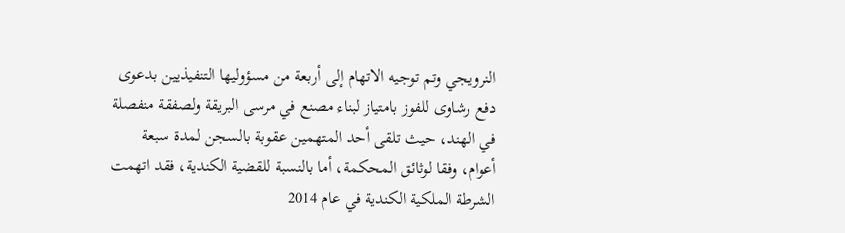النرويجي وتم توجيه الاتهام إلى أربعة من مسؤوليها التنفيذيين بدعوى دفع رشاوى للفوز بامتياز لبناء مصنع في مرسى البريقة ولصفقة منفصلة في الهند، حيث تلقى أحد المتهمين عقوبة بالسجن لمدة سبعة أعوام، وفقا لوثائق المحكمة، أما بالنسبة للقضية الكندية، فقد اتهمت الشرطة الملكية الكندية في عام 2014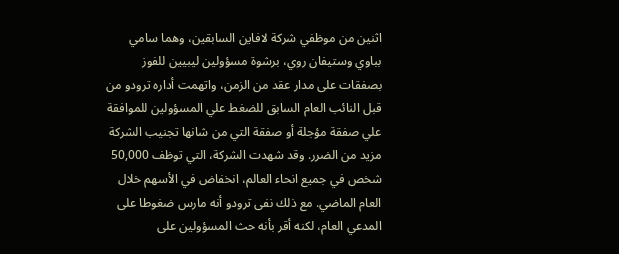اثنين من موظفي شركة لافاين السابقين، وهما سامي بباوي وستيفان روي، برشوة مسؤولين ليبيين للفوز بصفقات على مدار عقد من الزمن، واتهمت أداره ترودو من قبل النائب العام السابق للضغط علي المسؤولين للموافقة علي صفقة مؤجلة أو صفقة التي من شانها تجنيب الشركة مزيد من الضرر. وقد شهدت الشركة، التي توظف 50,000 شخص في جميع انحاء العالم، انخفاض في الأسهم خلال العام الماضي. مع ذلك نفى ترودو أنه مارس ضغوطا على المدعي العام، لكنه أقر بأنه حث المسؤولين على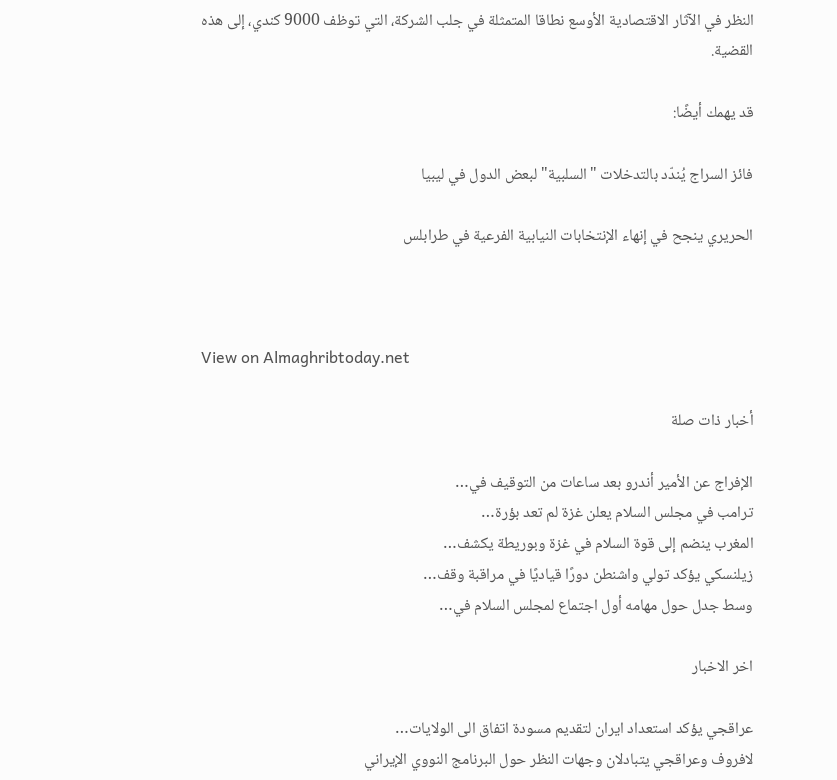النظر في الآثار الاقتصادية الأوسع نطاقا المتمثلة في جلب الشركة، التي توظف 9000 كندي، إلى هذه القضية.

قد يهمك أيضًا:

فائز السراج يُندّد بالتدخلات "السلبية" لبعض الدول في ليبيا

الحريري ينجح في إنهاء الإنتخابات النيابية الفرعية في طرابلس



View on Almaghribtoday.net

أخبار ذات صلة

الإفراج عن الأمير أندرو بعد ساعات من التوقيف في…
ترامب في مجلس السلام يعلن غزة لم تعد بؤرة…
المغرب ينضم إلى قوة السلام في غزة وبوريطة يكشف…
زيلنسكي يؤكد تولي واشنطن دورًا قياديًا في مراقبة وقف…
وسط جدل حول مهامه أول اجتماع لمجلس السلام في…

اخر الاخبار

عراقجي يؤكد استعداد ايران لتقديم مسودة اتفاق الى الولايات…
لافروف وعراقجي يتبادلان وجهات النظر حول البرنامج النووي الإيراني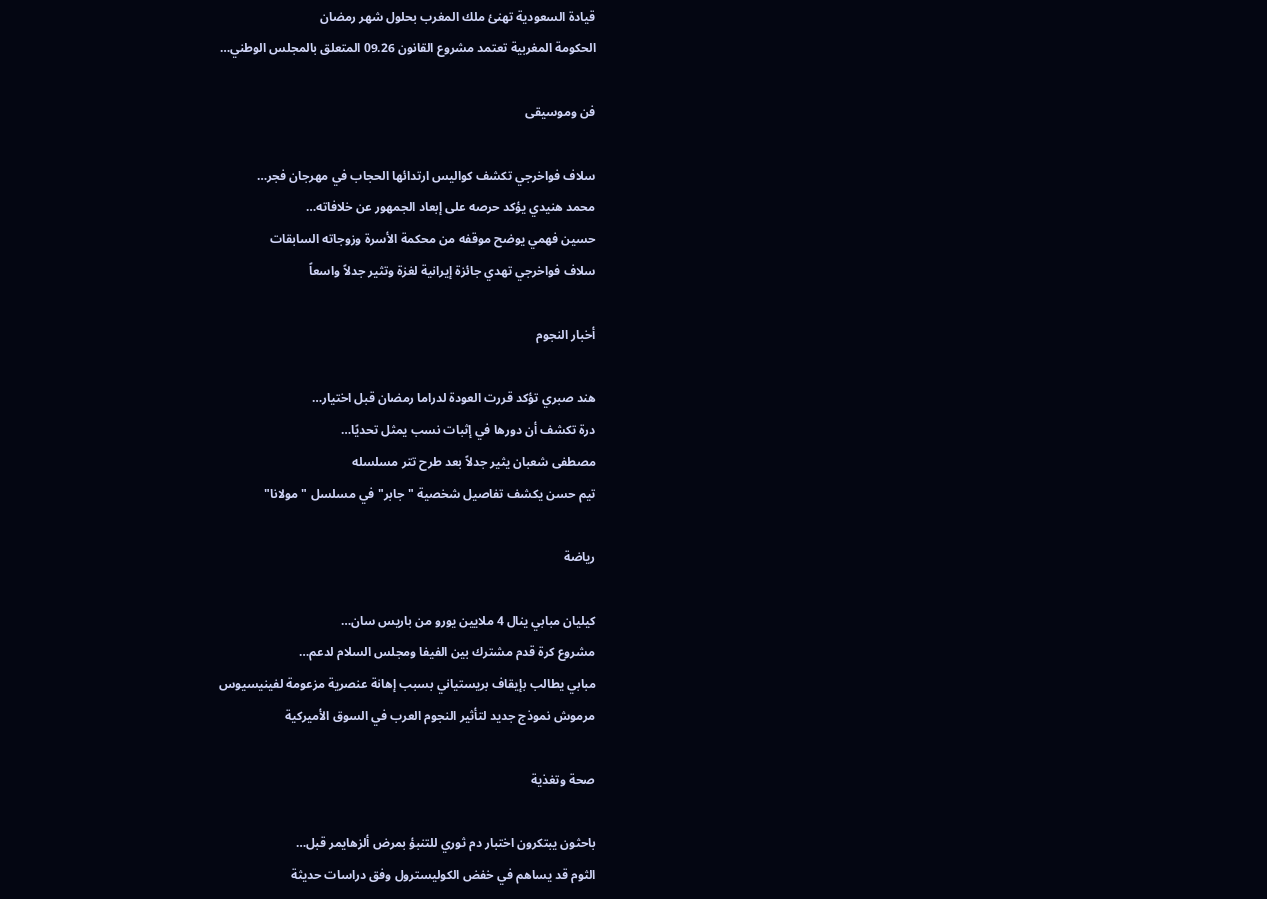قيادة السعودية تهنئ ملك المغرب بحلول شهر رمضان
الحكومة المغربية تعتمد مشروع القانون 09.26 المتعلق بالمجلس الوطني…

فن وموسيقى

سلاف فواخرجي تكشف كواليس ارتدائها الحجاب في مهرجان فجر…
محمد هنيدي يؤكد حرصه على إبعاد الجمهور عن خلافاته…
حسين فهمي يوضح موقفه من محكمة الأسرة وزوجاته السابقات
سلاف فواخرجي تهدي جائزة إيرانية لغزة وتثير جدلاً واسعاً

أخبار النجوم

هند صبري تؤكد قررت العودة لدراما رمضان قبل اختيار…
درة تكشف أن دورها في إثبات نسب يمثل تحديًا…
مصطفى شعبان يثير جدلاً بعد طرح تتر مسلسله
تيم حسن يكشف تفاصيل شخصية "جابر" في مسلسل "مولانا"

رياضة

كيليان مبابي ينال 4 ملايين يورو من باريس سان…
مشروع كرة قدم مشترك بين الفيفا ومجلس السلام لدعم…
مبابي يطالب بإيقاف بريستياني بسبب إهانة عنصرية مزعومة لفينيسيوس
مرموش نموذج جديد لتأثير النجوم العرب في السوق الأميركية

صحة وتغذية

باحثون يبتكرون اختبار دم ثوري للتنبؤ بمرض ألزهايمر قبل…
الثوم قد يساهم في خفض الكوليسترول وفق دراسات حديثة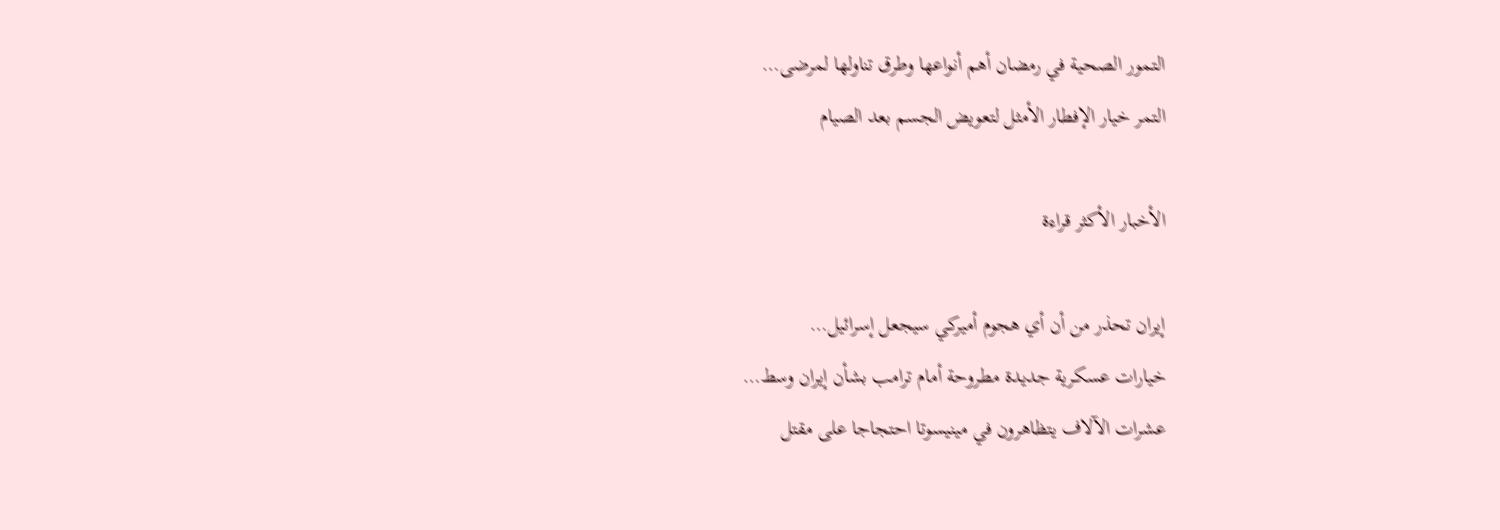التمور الصحية في رمضان أهم أنواعها وطرق تناولها لمرضى…
التمر خيار الإفطار الأمثل لتعويض الجسم بعد الصيام

الأخبار الأكثر قراءة

إيران تحذر من أن أي هجوم أميركي سيجعل إسرائيل…
خيارات عسكرية جديدة مطروحة أمام ترامب بشأن إيران وسط…
عشرات الآلاف يتظاهرون في مينيسوتا احتجاجا على مقتل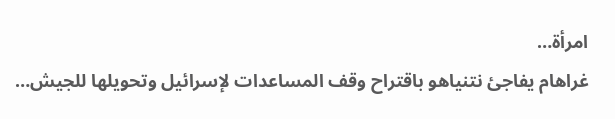امرأة…
غراهام يفاجئ نتنياهو باقتراح وقف المساعدات لإسرائيل وتحويلها للجيش…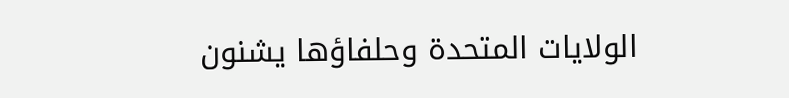الولايات المتحدة وحلفاؤها يشنون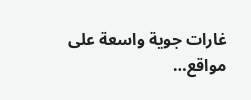غارات جوية واسعة على مواقع…